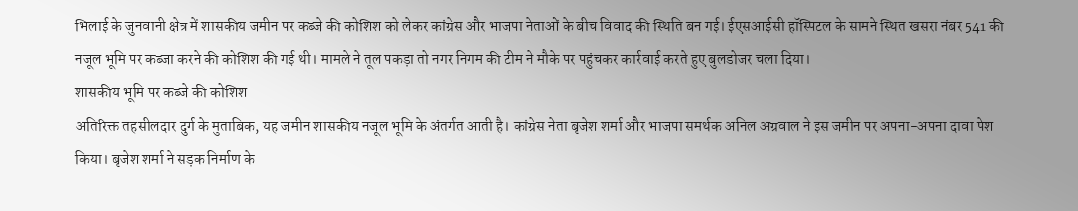भिलाई के जुनवानी क्षेत्र में शासकीय जमीन पर कब्जे की कोशिश को लेकर कांग्रेस और भाजपा नेताओं के बीच विवाद की स्थिति बन गई। ईएसआईसी हॉस्पिटल के सामने स्थित खसरा नंबर 541 की नजूल भूमि पर कब्जा करने की कोशिश की गई थी। मामले ने तूल पकड़ा तो नगर निगम की टीम ने मौके पर पहुंचकर कार्रवाई करते हुए बुलडोजर चला दिया।
शासकीय भूमि पर कब्जे की कोशिश
अतिरिक्त तहसीलदार दुर्ग के मुताबिक, यह जमीन शासकीय नजूल भूमि के अंतर्गत आती है। कांग्रेस नेता बृजेश शर्मा और भाजपा समर्थक अनिल अग्रवाल ने इस जमीन पर अपना-अपना दावा पेश किया। बृजेश शर्मा ने सड़क निर्माण के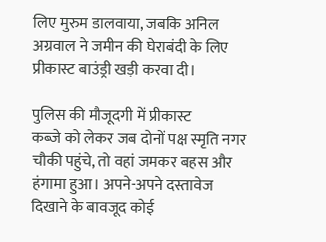लिए मुरुम डालवाया, जबकि अनिल अग्रवाल ने जमीन की घेराबंदी के लिए प्रीकास्ट बाउंड्री खड़ी करवा दी।

पुलिस की मौजूदगी में प्रीकास्ट
कब्जे को लेकर जब दोनों पक्ष स्मृति नगर चौकी पहुंचे, तो वहां जमकर बहस और हंगामा हुआ। अपने-अपने दस्तावेज दिखाने के बावजूद कोई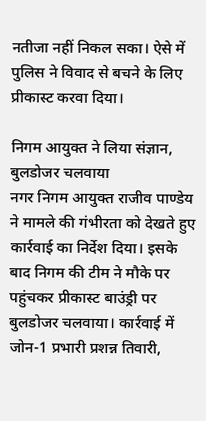नतीजा नहीं निकल सका। ऐसे में पुलिस ने विवाद से बचने के लिए प्रीकास्ट करवा दिया।

निगम आयुक्त ने लिया संज्ञान, बुलडोजर चलवाया
नगर निगम आयुक्त राजीव पाण्डेय ने मामले की गंभीरता को देखते हुए कार्रवाई का निर्देश दिया। इसके बाद निगम की टीम ने मौके पर पहुंचकर प्रीकास्ट बाउंड्री पर बुलडोजर चलवाया। कार्रवाई में जोन-1 प्रभारी प्रशन्न तिवारी,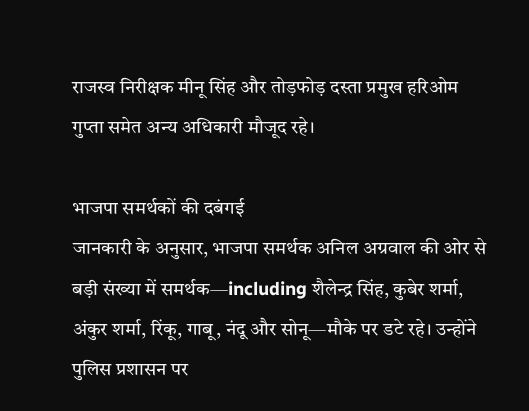राजस्व निरीक्षक मीनू सिंह और तोड़फोड़ दस्ता प्रमुख हरिओम गुप्ता समेत अन्य अधिकारी मौजूद रहे।

भाजपा समर्थकों की दबंगई
जानकारी के अनुसार, भाजपा समर्थक अनिल अग्रवाल की ओर से बड़ी संख्या में समर्थक—including शैलेन्द्र सिंह, कुबेर शर्मा, अंकुर शर्मा, रिंकू, गाबू, नंदू और सोनू—मौके पर डटे रहे। उन्होंने पुलिस प्रशासन पर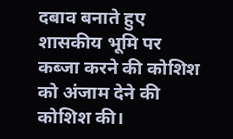दबाव बनाते हुए शासकीय भूमि पर कब्जा करने की कोशिश को अंजाम देने की कोशिश की।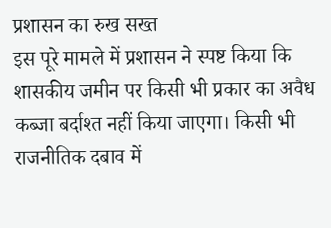प्रशासन का रुख सख्त
इस पूरे मामले में प्रशासन ने स्पष्ट किया कि शासकीय जमीन पर किसी भी प्रकार का अवैध कब्जा बर्दाश्त नहीं किया जाएगा। किसी भी राजनीतिक दबाव में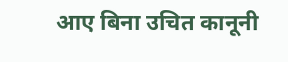आए बिना उचित कानूनी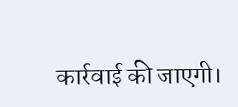कार्रवाई की जाएगी।